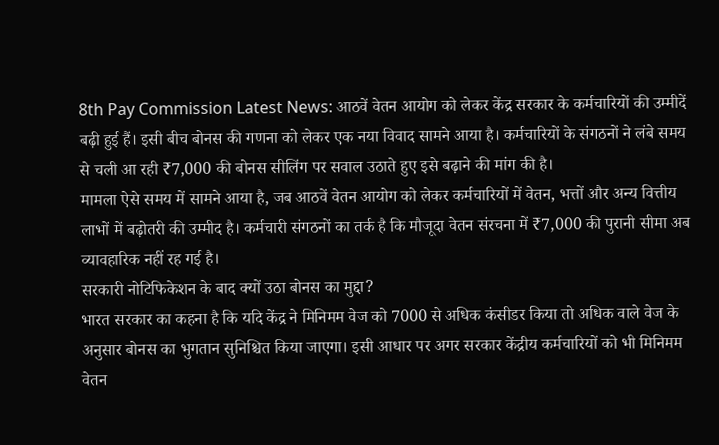8th Pay Commission Latest News: आठवें वेतन आयोग को लेकर केंद्र सरकार के कर्मचारियों की उम्मीदें बढ़ी हुई हैं। इसी बीच बोनस की गणना को लेकर एक नया विवाद सामने आया है। कर्मचारियों के संगठनों ने लंबे समय से चली आ रही ₹7,000 की बोनस सीलिंग पर सवाल उठाते हुए इसे बढ़ाने की मांग की है।
मामला ऐसे समय में सामने आया है, जब आठवें वेतन आयोग को लेकर कर्मचारियों में वेतन, भत्तों और अन्य वित्तीय लाभों में बढ़ोतरी की उम्मीद है। कर्मचारी संगठनों का तर्क है कि मौजूदा वेतन संरचना में ₹7,000 की पुरानी सीमा अब व्यावहारिक नहीं रह गई है।
सरकारी नोटिफिकेशन के बाद क्यों उठा बोनस का मुद्दा?
भारत सरकार का कहना है कि यदि केंद्र ने मिनिमम वेज को 7000 से अधिक कंसीडर किया तो अधिक वाले वेज के अनुसार बोनस का भुगतान सुनिश्चित किया जाएगा। इसी आधार पर अगर सरकार केंद्रीय कर्मचारियों को भी मिनिमम वेतन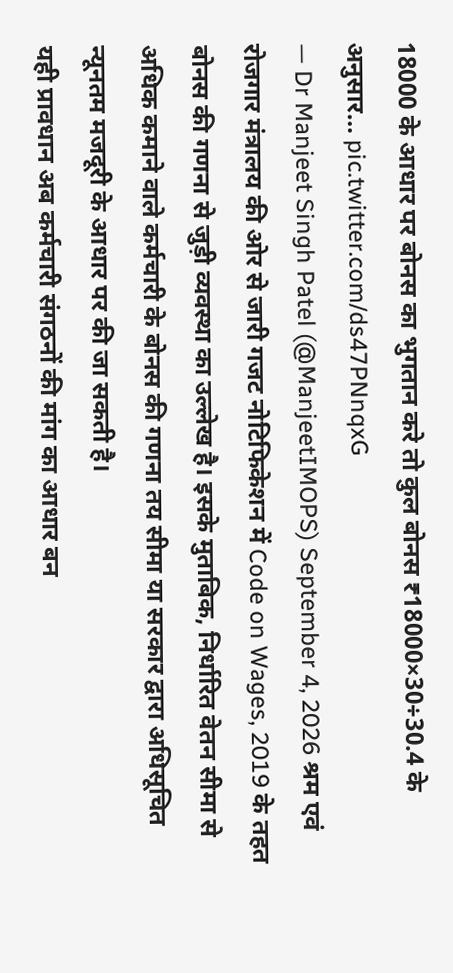18000 के आधार पर बोनस का भुगतान करे तो कुल बोनस ₹18000×30÷30.4 के अनुसार… pic.twitter.com/ds47PNnqxG
— Dr Manjeet Singh Patel (@ManjeetIMOPS) September 4, 2026 श्रम एवं रोजगार मंत्रालय की ओर से जारी गजट नोटिफिकेशन में Code on Wages, 2019 के तहत बोनस की गणना से जुड़ी व्यवस्था का उल्लेख है। इसके मुताबिक, निर्धारित वेतन सीमा से अधिक कमाने वाले कर्मचारी के बोनस की गणना तय सीमा या सरकार द्वारा अधिसूचित न्यूनतम मजदूरी के आधार पर की जा सकती है।
यही प्रावधान अब कर्मचारी संगठनों की मांग का आधार बन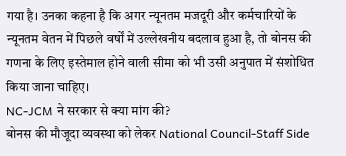गया है। उनका कहना है कि अगर न्यूनतम मजदूरी और कर्मचारियों के न्यूनतम वेतन में पिछले वर्षों में उल्लेखनीय बदलाव हुआ है, तो बोनस की गणना के लिए इस्तेमाल होने वाली सीमा को भी उसी अनुपात में संशोधित किया जाना चाहिए।
NC-JCM ने सरकार से क्या मांग की?
बोनस की मौजूदा व्यवस्था को लेकर National Council-Staff Side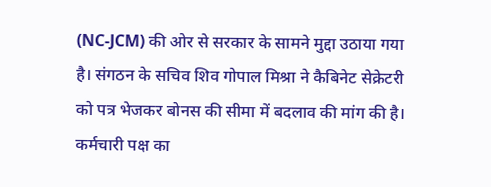(NC-JCM) की ओर से सरकार के सामने मुद्दा उठाया गया है। संगठन के सचिव शिव गोपाल मिश्रा ने कैबिनेट सेक्रेटरी को पत्र भेजकर बोनस की सीमा में बदलाव की मांग की है।
कर्मचारी पक्ष का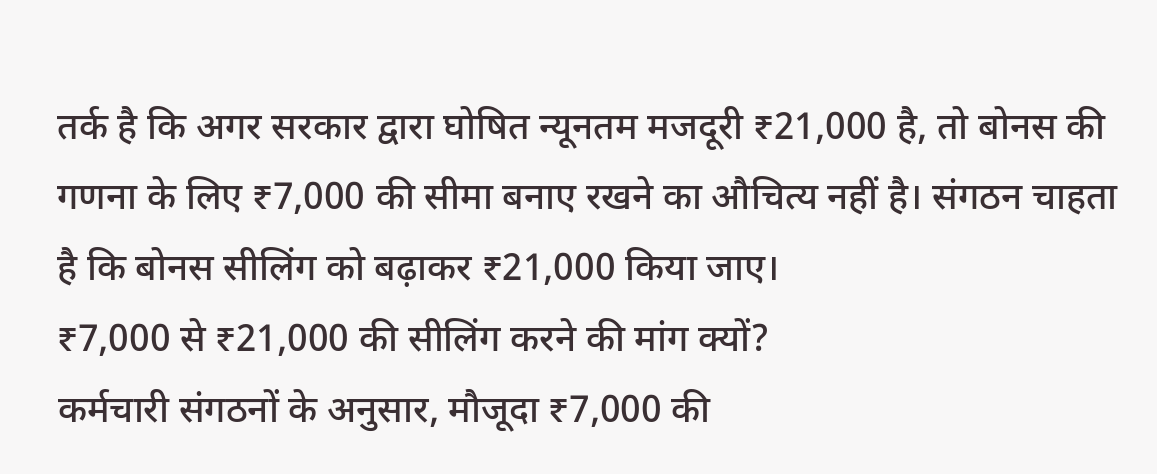तर्क है कि अगर सरकार द्वारा घोषित न्यूनतम मजदूरी ₹21,000 है, तो बोनस की गणना के लिए ₹7,000 की सीमा बनाए रखने का औचित्य नहीं है। संगठन चाहता है कि बोनस सीलिंग को बढ़ाकर ₹21,000 किया जाए।
₹7,000 से ₹21,000 की सीलिंग करने की मांग क्यों?
कर्मचारी संगठनों के अनुसार, मौजूदा ₹7,000 की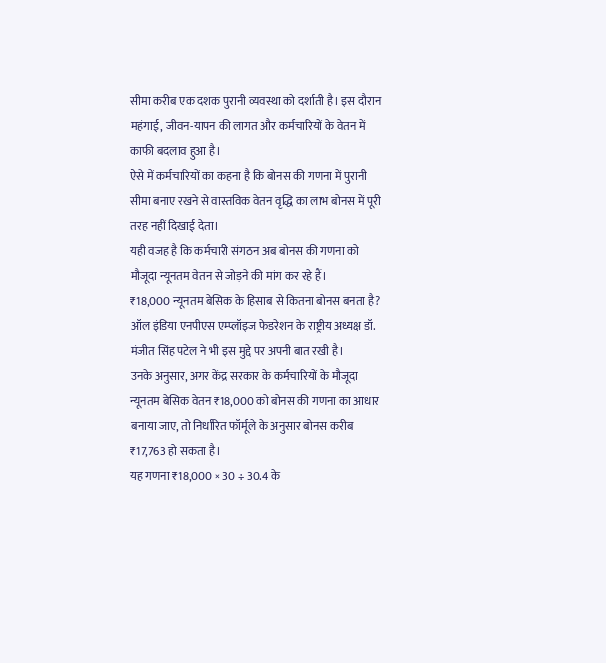सीमा करीब एक दशक पुरानी व्यवस्था को दर्शाती है। इस दौरान महंगाई, जीवन-यापन की लागत और कर्मचारियों के वेतन में काफी बदलाव हुआ है।
ऐसे में कर्मचारियों का कहना है कि बोनस की गणना में पुरानी सीमा बनाए रखने से वास्तविक वेतन वृद्धि का लाभ बोनस में पूरी तरह नहीं दिखाई देता।
यही वजह है कि कर्मचारी संगठन अब बोनस की गणना को मौजूदा न्यूनतम वेतन से जोड़ने की मांग कर रहे हैं।
₹18,000 न्यूनतम बेसिक के हिसाब से कितना बोनस बनता है?
ऑल इंडिया एनपीएस एम्प्लॉइज फेडरेशन के राष्ट्रीय अध्यक्ष डॉ. मंजीत सिंह पटेल ने भी इस मुद्दे पर अपनी बात रखी है।
उनके अनुसार, अगर केंद्र सरकार के कर्मचारियों के मौजूदा न्यूनतम बेसिक वेतन ₹18,000 को बोनस की गणना का आधार बनाया जाए, तो निर्धारित फॉर्मूले के अनुसार बोनस करीब ₹17,763 हो सकता है।
यह गणना ₹18,000 × 30 ÷ 30.4 के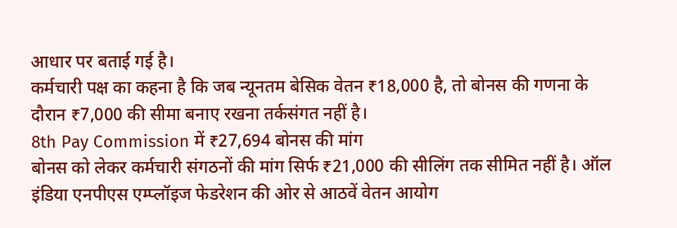आधार पर बताई गई है।
कर्मचारी पक्ष का कहना है कि जब न्यूनतम बेसिक वेतन ₹18,000 है, तो बोनस की गणना के दौरान ₹7,000 की सीमा बनाए रखना तर्कसंगत नहीं है।
8th Pay Commission में ₹27,694 बोनस की मांग
बोनस को लेकर कर्मचारी संगठनों की मांग सिर्फ ₹21,000 की सीलिंग तक सीमित नहीं है। ऑल इंडिया एनपीएस एम्प्लॉइज फेडरेशन की ओर से आठवें वेतन आयोग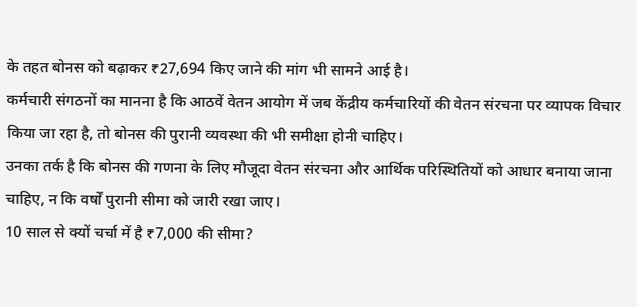के तहत बोनस को बढ़ाकर ₹27,694 किए जाने की मांग भी सामने आई है।
कर्मचारी संगठनों का मानना है कि आठवें वेतन आयोग में जब केंद्रीय कर्मचारियों की वेतन संरचना पर व्यापक विचार किया जा रहा है, तो बोनस की पुरानी व्यवस्था की भी समीक्षा होनी चाहिए।
उनका तर्क है कि बोनस की गणना के लिए मौजूदा वेतन संरचना और आर्थिक परिस्थितियों को आधार बनाया जाना चाहिए, न कि वर्षों पुरानी सीमा को जारी रखा जाए।
10 साल से क्यों चर्चा में है ₹7,000 की सीमा?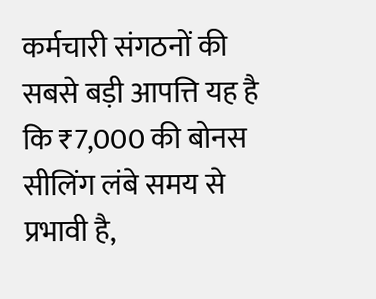कर्मचारी संगठनों की सबसे बड़ी आपत्ति यह है कि ₹7,000 की बोनस सीलिंग लंबे समय से प्रभावी है,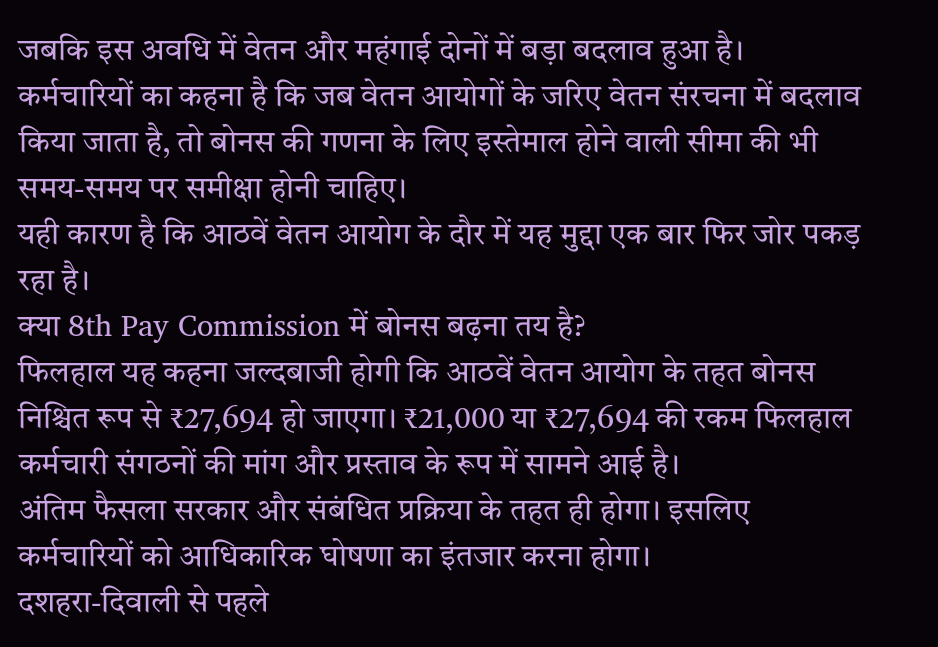जबकि इस अवधि में वेतन और महंगाई दोनों में बड़ा बदलाव हुआ है।
कर्मचारियों का कहना है कि जब वेतन आयोगों के जरिए वेतन संरचना में बदलाव किया जाता है, तो बोनस की गणना के लिए इस्तेमाल होने वाली सीमा की भी समय-समय पर समीक्षा होनी चाहिए।
यही कारण है कि आठवें वेतन आयोग के दौर में यह मुद्दा एक बार फिर जोर पकड़ रहा है।
क्या 8th Pay Commission में बोनस बढ़ना तय है?
फिलहाल यह कहना जल्दबाजी होगी कि आठवें वेतन आयोग के तहत बोनस निश्चित रूप से ₹27,694 हो जाएगा। ₹21,000 या ₹27,694 की रकम फिलहाल कर्मचारी संगठनों की मांग और प्रस्ताव के रूप में सामने आई है।
अंतिम फैसला सरकार और संबंधित प्रक्रिया के तहत ही होगा। इसलिए कर्मचारियों को आधिकारिक घोषणा का इंतजार करना होगा।
दशहरा-दिवाली से पहले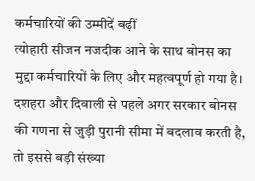कर्मचारियों की उम्मीदें बढ़ीं
त्योहारी सीजन नजदीक आने के साथ बोनस का मुद्दा कर्मचारियों के लिए और महत्वपूर्ण हो गया है। दशहरा और दिवाली से पहले अगर सरकार बोनस की गणना से जुड़ी पुरानी सीमा में बदलाव करती है, तो इससे बड़ी संख्या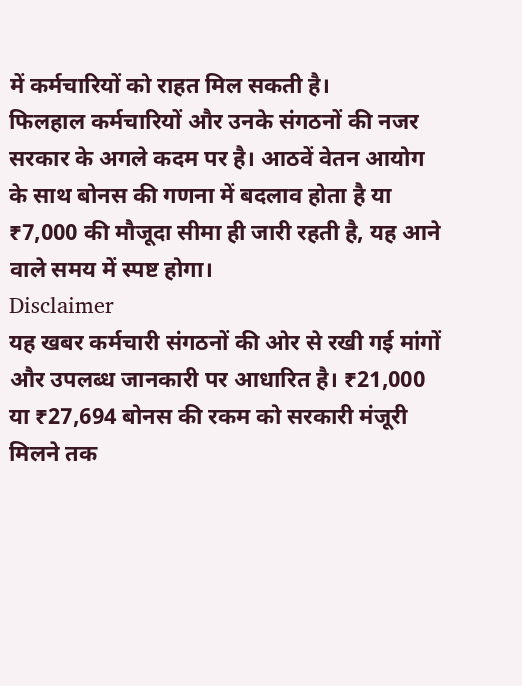में कर्मचारियों को राहत मिल सकती है।
फिलहाल कर्मचारियों और उनके संगठनों की नजर सरकार के अगले कदम पर है। आठवें वेतन आयोग के साथ बोनस की गणना में बदलाव होता है या ₹7,000 की मौजूदा सीमा ही जारी रहती है, यह आने वाले समय में स्पष्ट होगा।
Disclaimer
यह खबर कर्मचारी संगठनों की ओर से रखी गई मांगों और उपलब्ध जानकारी पर आधारित है। ₹21,000 या ₹27,694 बोनस की रकम को सरकारी मंजूरी मिलने तक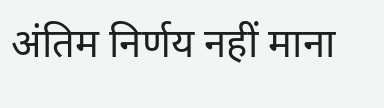अंतिम निर्णय नहीं माना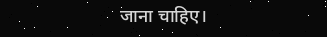जाना चाहिए।